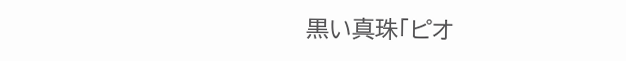黒い真珠「ピオ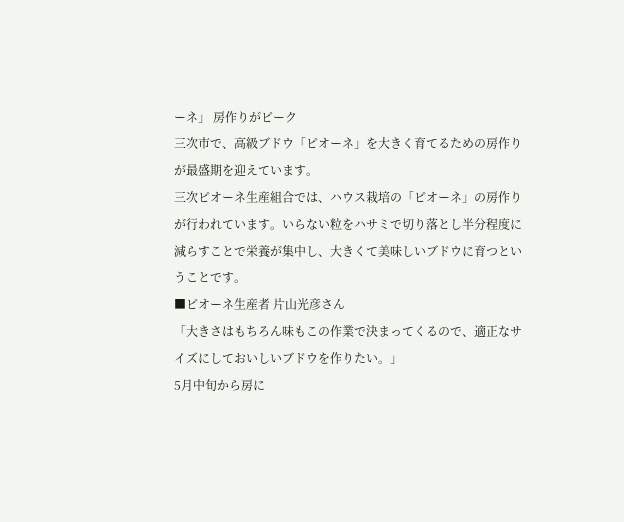ーネ」 房作りがピーク
三次市で、高級ブドウ「ピオーネ」を大きく育てるための房作りが最盛期を迎えています。
三次ピオーネ生産組合では、ハウス栽培の「ピオーネ」の房作りが行われています。いらない粒をハサミで切り落とし半分程度に減らすことで栄養が集中し、大きくて美味しいブドウに育つということです。
■ピオーネ生産者 片山光彦さん
「大きさはもちろん味もこの作業で決まってくるので、適正なサイズにしておいしいブドウを作りたい。」
5月中旬から房に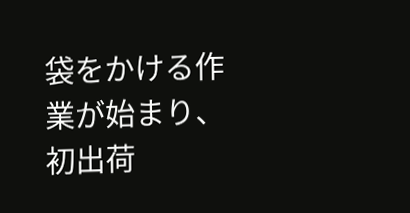袋をかける作業が始まり、初出荷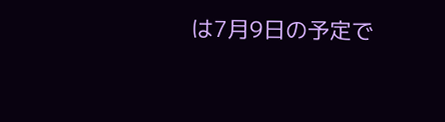は7月9日の予定で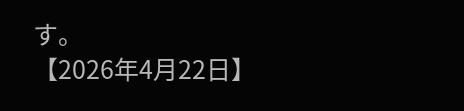す。
【2026年4月22日】